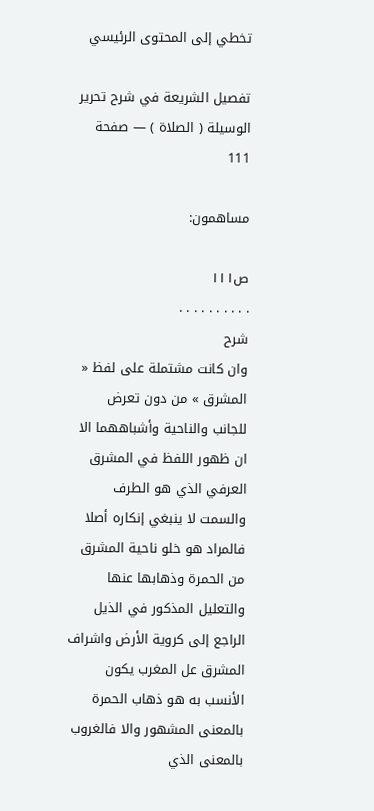تخطي إلى المحتوى الرئيسي

تفصيل الشريعة في شرح تحرير الوسيلة ( الصلاة ) — صفحة 111

مساهمون:

ص١١١
. . . . . . . . . .
شرح
وان كانت مشتملة على لفظ « المشرق » من دون تعرض للجانب والناحية وأشباههما الا ان ظهور اللفظ في المشرق العرفي الذي هو الطرف والسمت لا ينبغي إنكاره أصلا فالمراد هو خلو ناحية المشرق من الحمرة وذهابها عنها والتعليل المذكور في الذيل الراجع إلى كروية الأرض واشراف المشرق عل المغرب يكون الأنسب به هو ذهاب الحمرة بالمعنى المشهور والا فالغروب بالمعنى الذي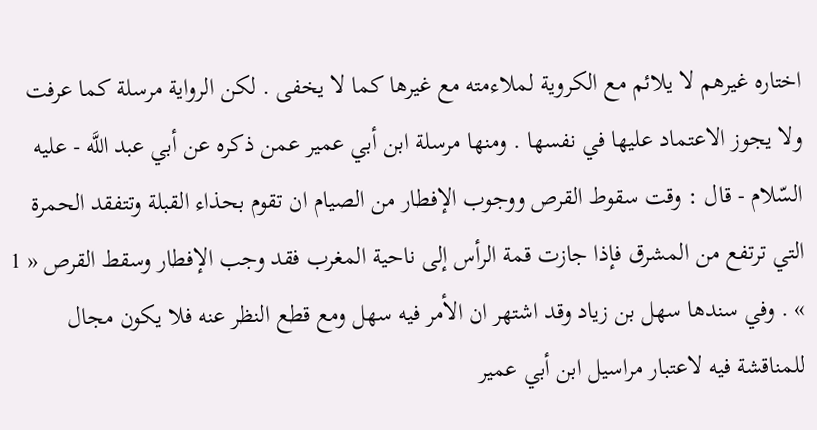اختاره غيرهم لا يلائم مع الكروية لملاءمته مع غيرها كما لا يخفى . لكن الرواية مرسلة كما عرفت ولا يجوز الاعتماد عليها في نفسها . ومنها مرسلة ابن أبي عمير عمن ذكره عن أبي عبد اللَّه - عليه السّلام - قال : وقت سقوط القرص ووجوب الإفطار من الصيام ان تقوم بحذاء القبلة وتتفقد الحمرة التي ترتفع من المشرق فإذا جازت قمة الرأس إلى ناحية المغرب فقد وجب الإفطار وسقط القرص « 1 » . وفي سندها سهل بن زياد وقد اشتهر ان الأمر فيه سهل ومع قطع النظر عنه فلا يكون مجال للمناقشة فيه لاعتبار مراسيل ابن أبي عمير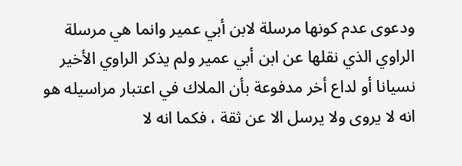ودعوى عدم كونها مرسلة لابن أبي عمير وانما هي مرسلة الراوي الذي نقلها عن ابن أبي عمير ولم يذكر الراوي الأخير نسيانا أو لداع أخر مدفوعة بأن الملاك في اعتبار مراسيله هو انه لا يروى ولا يرسل الا عن ثقة ، فكما انه لا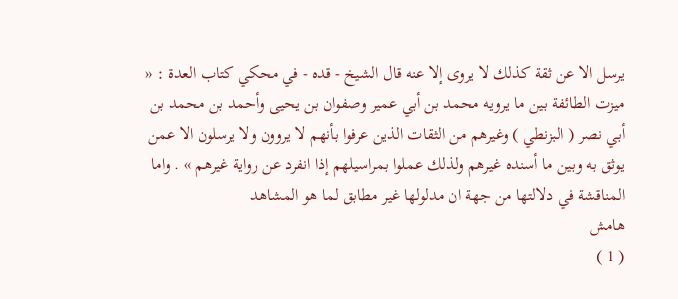يرسل الا عن ثقة كذلك لا يروى إلا عنه قال الشيخ - قده - في محكي كتاب العدة : « ميزت الطائفة بين ما يرويه محمد بن أبي عمير وصفوان بن يحيى وأحمد بن محمد بن أبي نصر ( البزنطي ) وغيرهم من الثقات الذين عرفوا بأنهم لا يروون ولا يرسلون الا عمن يوثق به وبين ما أسنده غيرهم ولذلك عملوا بمراسيلهم إذا انفرد عن رواية غيرهم » . واما المناقشة في دلالتها من جهة ان مدلولها غير مطابق لما هو المشاهد
هامش
( 1 )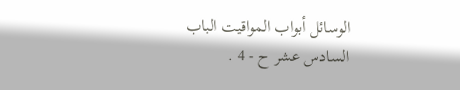الوسائل أبواب المواقيت الباب السادس عشر ح - 4 .